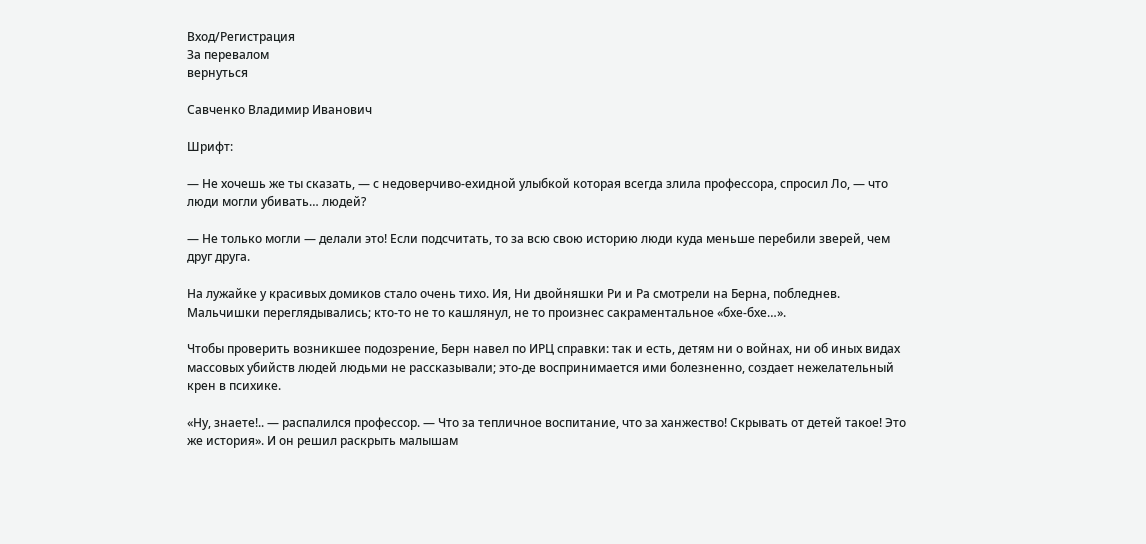Вход/Регистрация
За перевалом
вернуться

Савченко Владимир Иванович

Шрифт:

— Не хочешь же ты сказать, — с недоверчиво-ехидной улыбкой которая всегда злила профессора, спросил Ло, — что люди могли убивать… людей?

— Не только могли — делали это! Если подсчитать, то за всю свою историю люди куда меньше перебили зверей, чем друг друга.

На лужайке у красивых домиков стало очень тихо. Ия, Ни двойняшки Ри и Ра смотрели на Берна, побледнев. Мальчишки переглядывались; кто-то не то кашлянул, не то произнес сакраментальное «бхе-бхе…».

Чтобы проверить возникшее подозрение, Берн навел по ИРЦ справки: так и есть, детям ни о войнах, ни об иных видах массовых убийств людей людьми не рассказывали; это-де воспринимается ими болезненно, создает нежелательный крен в психике.

«Ну, знаете!.. — распалился профессор. — Что за тепличное воспитание, что за ханжество! Скрывать от детей такое! Это же история». И он решил раскрыть малышам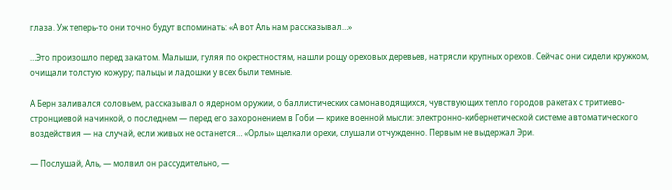глаза. Уж теперь-то они точно будут вспоминать: «А вот Аль нам рассказывал…»

…Это произошло перед закатом. Малыши, гуляя по окрестностям, нашли рощу ореховых деревьев, натрясли крупных орехов. Сейчас они сидели кружком, очищали толстую кожуру; пальцы и ладошки у всех были темные.

А Берн заливался соловьем, рассказывал о ядерном оружии, о баллистических самонаводящихся, чувствующих тепло городов ракетах с тритиево-стронциевой начинкой, о последнем — перед его захоронением в Гоби — крике военной мысли: электронно-кибернетической системе автоматического воздействия — на случай, если живых не останется… «Орлы» щелкали орехи, слушали отчужденно. Первым не выдержал Эри.

— Послушай, Аль, — молвил он рассудительно, —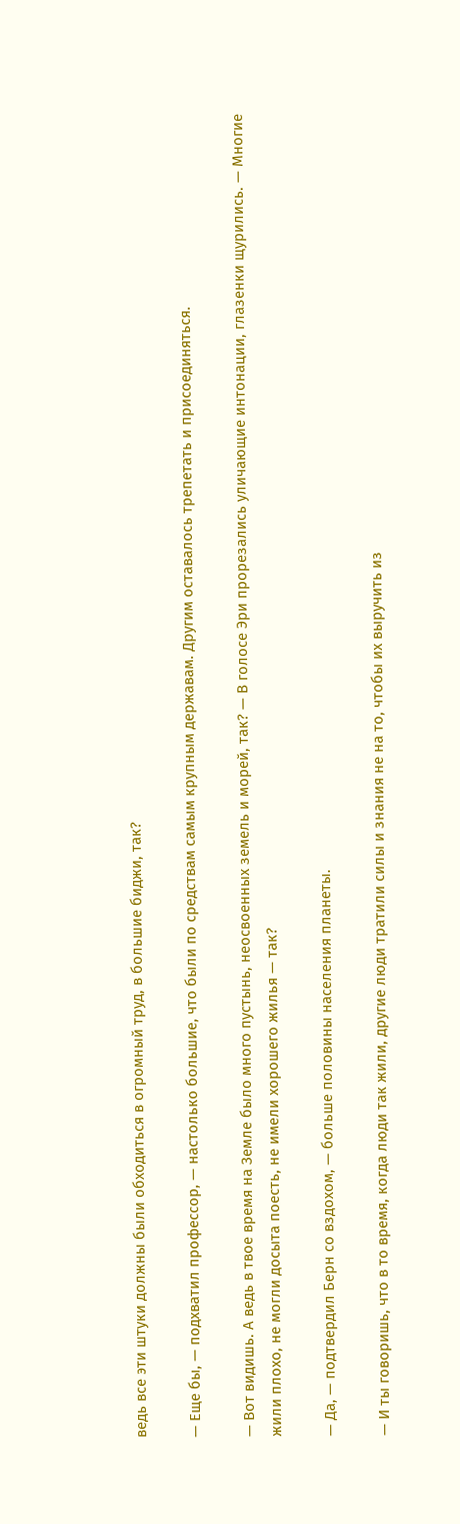ведь все эти штуки должны были обходиться в огромный труд, в большие биджи, так?

— Еще бы, — подхватил профессор, — настолько большие, что были по средствам самым крупным державам. Другим оставалось трепетать и присоединяться.

— Вот видишь. А ведь в твое время на Земле было много пустынь, неосвоенных земель и морей, так? — В голосе Эри прорезались уличающие интонации, глазенки щурились. — Многие жили плохо, не могли досыта поесть, не имели хорошего жилья — так?

— Да, — подтвердил Берн со вздохом, — больше половины населения планеты.

— И ты говоришь, что в то время, когда люди так жили, другие люди тратили силы и знания не на то, чтобы их выручить из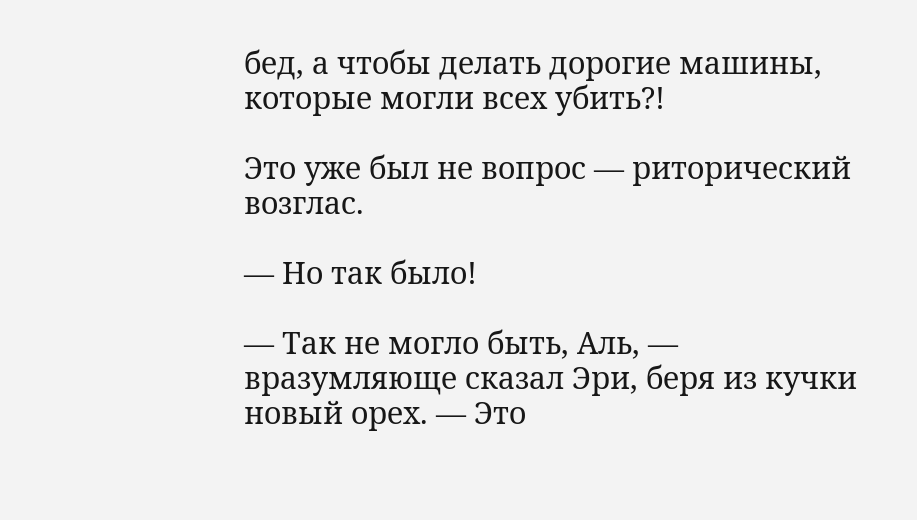бед, а чтобы делать дорогие машины, которые могли всех убить?!

Это уже был не вопрос — риторический возглас.

— Но так было!

— Так не могло быть, Аль, — вразумляюще сказал Эри, беря из кучки новый орех. — Это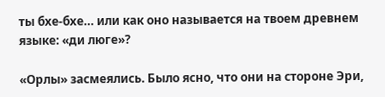ты бхе-бхе… или как оно называется на твоем древнем языке: «ди люге»?

«Орлы» засмеялись. Было ясно, что они на стороне Эри,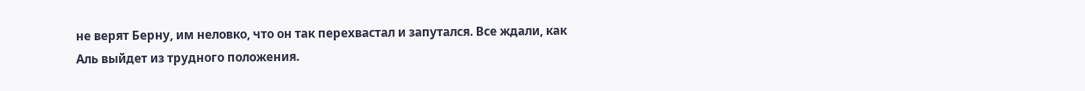не верят Берну, им неловко, что он так перехвастал и запутался. Все ждали, как Аль выйдет из трудного положения.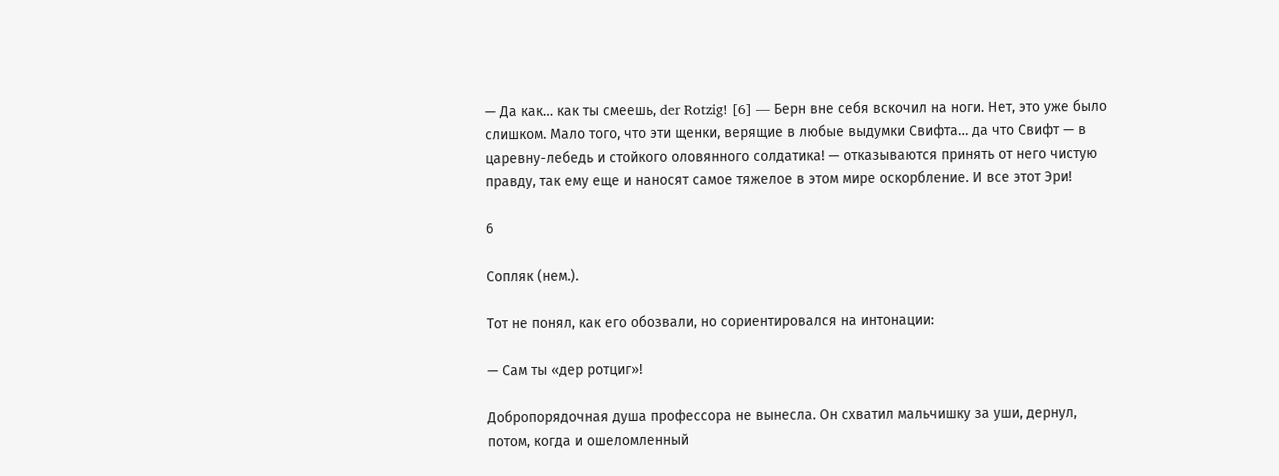— Да как… как ты смеешь, der Rotzig! [6] — Берн вне себя вскочил на ноги. Нет, это уже было слишком. Мало того, что эти щенки, верящие в любые выдумки Свифта… да что Свифт — в царевну-лебедь и стойкого оловянного солдатика! — отказываются принять от него чистую правду, так ему еще и наносят самое тяжелое в этом мире оскорбление. И все этот Эри!

6

Сопляк (нем.).

Тот не понял, как его обозвали, но сориентировался на интонации:

— Сам ты «дер ротциг»!

Добропорядочная душа профессора не вынесла. Он схватил мальчишку за уши, дернул, потом, когда и ошеломленный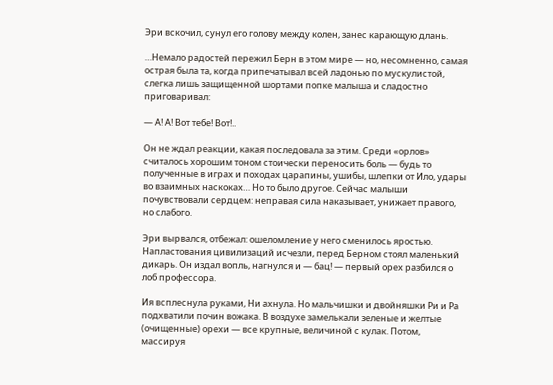Эри вскочил, сунул его голову между колен, занес карающую длань.

…Немало радостей пережил Берн в этом мире — но, несомненно, самая острая была та, когда припечатывал всей ладонью по мускулистой, слегка лишь защищенной шортами попке малыша и сладостно приговаривал:

— А! А! Вот тебе! Вот!..

Он не ждал реакции, какая последовала за этим. Среди «орлов» считалось хорошим тоном стоически переносить боль — будь то полученные в играх и походах царапины, ушибы, шлепки от Ило, удары во взаимных наскоках… Но то было другое. Сейчас малыши почувствовали сердцем: неправая сила наказывает, унижает правого, но слабого.

Эри вырвался, отбежал: ошеломление у него сменилось яростью. Напластования цивилизаций исчезли, перед Берном стоял маленький дикарь. Он издал вопль, нагнулся и — бац! — первый орех разбился о лоб профессора.

Ия всплеснула руками, Ни ахнула. Но мальчишки и двойняшки Ри и Ра подхватили почин вожака. В воздухе замелькали зеленые и желтые (очищенные) орехи — все крупные, величиной с кулак. Потом, массируя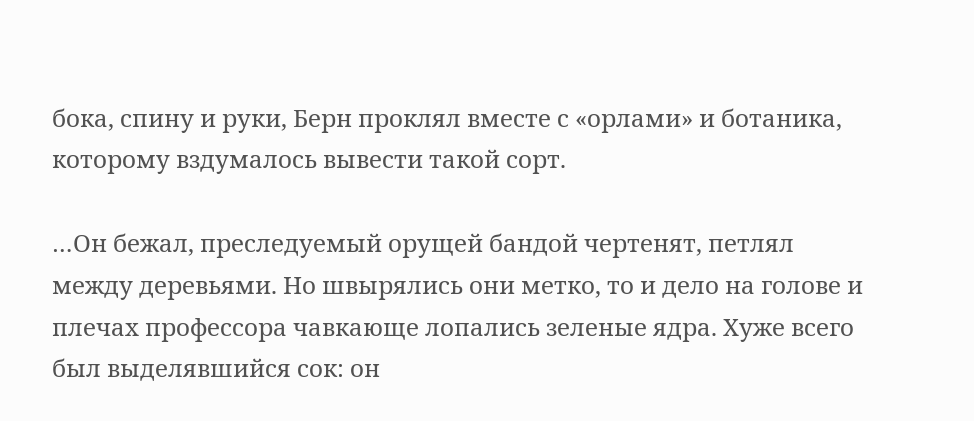бока, спину и руки, Берн проклял вместе с «орлами» и ботаника, которому вздумалось вывести такой сорт.

…Он бежал, преследуемый орущей бандой чертенят, петлял между деревьями. Но швырялись они метко, то и дело на голове и плечах профессора чавкающе лопались зеленые ядра. Хуже всего был выделявшийся сок: он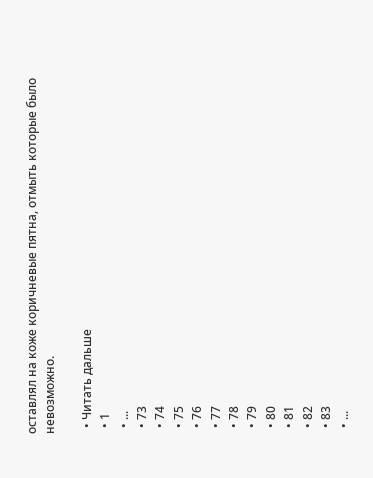оставлял на коже коричневые пятна, отмыть которые было невозможно.

  • Читать дальше
  • 1
  • ...
  • 73
  • 74
  • 75
  • 76
  • 77
  • 78
  • 79
  • 80
  • 81
  • 82
  • 83
  • ...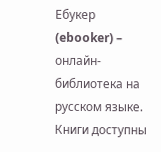Ебукер (ebooker) – онлайн-библиотека на русском языке. Книги доступны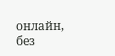онлайн, без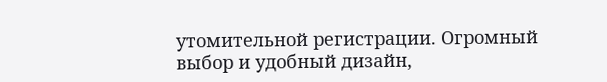утомительной регистрации. Огромный выбор и удобный дизайн,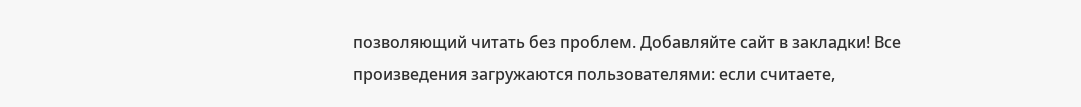позволяющий читать без проблем. Добавляйте сайт в закладки! Все произведения загружаются пользователями: если считаете,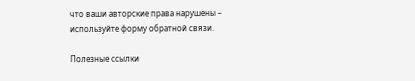что ваши авторские права нарушены – используйте форму обратной связи.

Полезные ссылки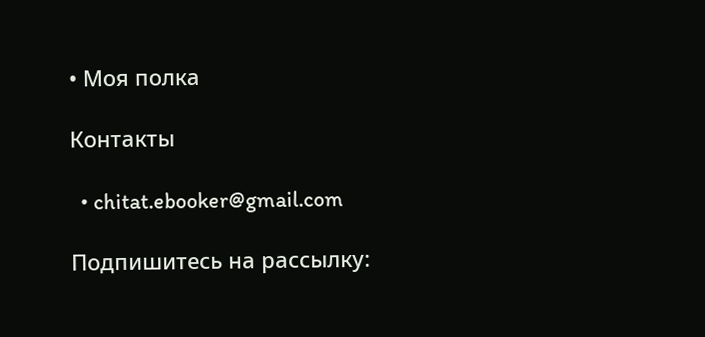• Моя полка

Контакты

  • chitat.ebooker@gmail.com

Подпишитесь на рассылку: